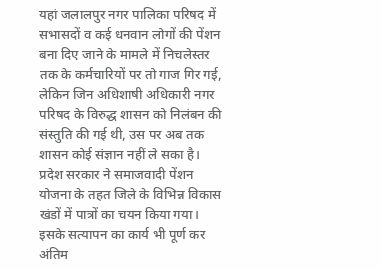यहां जलालपुर नगर पालिका परिषद में सभासदों व कई धनवान लोगों की पेंशन बना दिए जाने के मामले में निचलेस्तर तक के कर्मचारियों पर तो गाज गिर गई, लेकिन जिन अधिशाषी अधिकारी नगर परिषद के विरुद्ध शासन को निलंबन की संस्तुति की गई थी, उस पर अब तक शासन कोई संज्ञान नहीं ले सका है।
प्रदेश सरकार ने समाजवादी पेंशन योजना के तहत जिले के विभिन्न विकास खंडों में पात्रों का चयन किया गया। इसके सत्यापन का कार्य भी पूर्ण कर अंतिम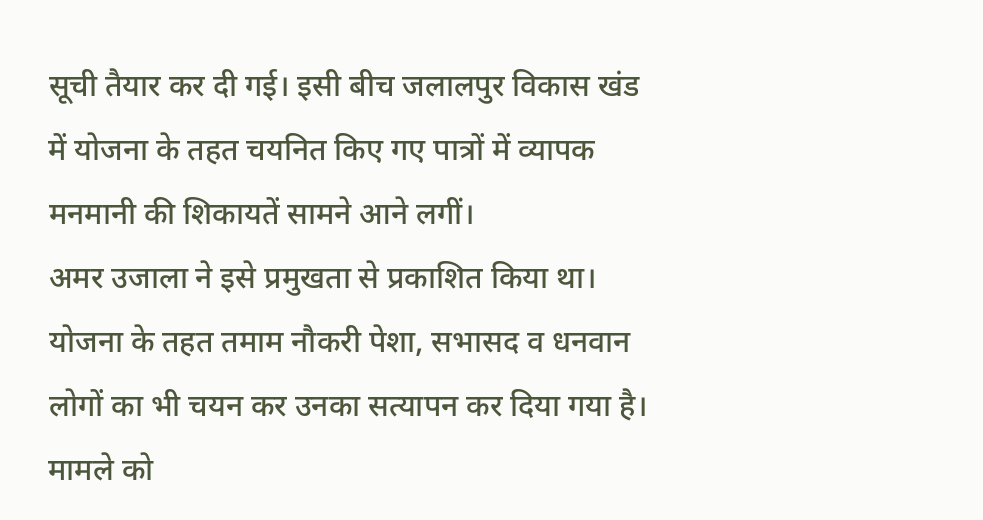सूची तैयार कर दी गई। इसी बीच जलालपुर विकास खंड में योजना के तहत चयनित किए गए पात्रों में व्यापक मनमानी की शिकायतें सामने आने लगीं।
अमर उजाला ने इसे प्रमुखता से प्रकाशित किया था। योजना के तहत तमाम नौकरी पेशा, सभासद व धनवान लोगों का भी चयन कर उनका सत्यापन कर दिया गया है। मामले को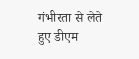गंभीरता से लेते हुए डीएम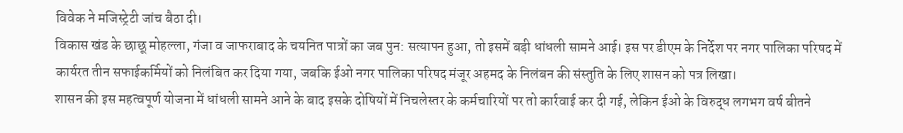विवेक ने मजिस्ट्रेटी जांच बैठा दी।
विकास खंड के छाछू मोहल्ला, गंजा व जाफराबाद के चयनित पात्रों का जब पुन: सत्यापन हुआ, तो इसमें बड़ी धांधली सामने आई। इस पर डीएम के निर्देश पर नगर पालिका परिषद में कार्यरत तीन सफाईकर्मियों को निलंबित कर दिया गया, जबकि ईओ नगर पालिका परिषद मंजूर अहमद के निलंबन की संस्तुति के लिए शासन को पत्र लिखा।
शासन की इस महत्वपूर्ण योजना में धांधली सामने आने के बाद इसके दोषियों में निचलेस्तर के कर्मचारियों पर तो कार्रवाई कर दी गई, लेकिन ईओ के विरुद्ध लगभग वर्ष बीतने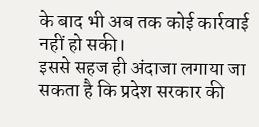के बाद भी अब तक कोई कार्रवाई नहीं हो सकी।
इससे सहज ही अंदाजा लगाया जा सकता है कि प्रदेश सरकार की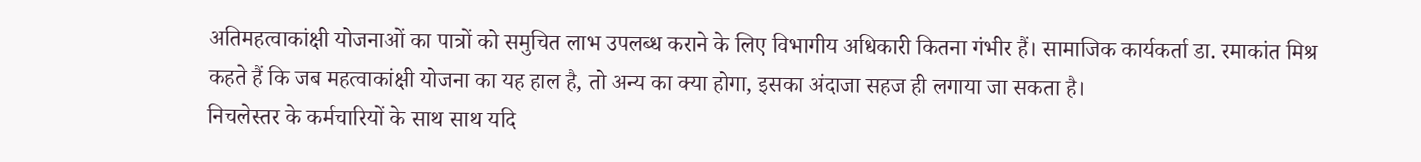अतिमहत्वाकांक्षी योजनाओं का पात्रों को समुचित लाभ उपलब्ध कराने के लिए विभागीय अधिकारी कितना गंभीर हैं। सामाजिक कार्यकर्ता डा. रमाकांत मिश्र कहते हैं कि जब महत्वाकांक्षी योजना का यह हाल है, तो अन्य का क्या होगा, इसका अंदाजा सहज ही लगाया जा सकता है।
निचलेस्तर के कर्मचारियों के साथ साथ यदि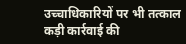उच्चाधिकारियों पर भी तत्काल कड़ी कार्रवाई की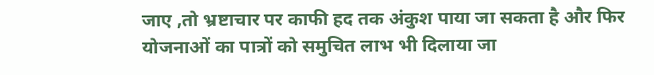जाए ,तो भ्रष्टाचार पर काफी हद तक अंकुश पाया जा सकता है और फिर योजनाओं का पात्रों को समुचित लाभ भी दिलाया जा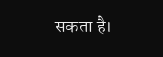सकता है।